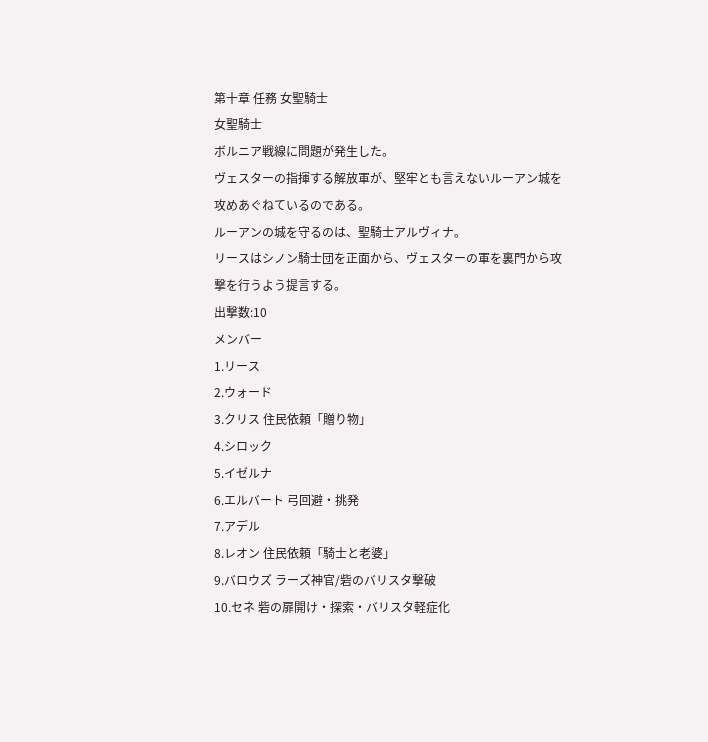第十章 任務 女聖騎士
女聖騎士
ボルニア戦線に問題が発生した。
ヴェスターの指揮する解放軍が、堅牢とも言えないルーアン城を攻めあぐねているのである。
ルーアンの城を守るのは、聖騎士アルヴィナ。
リースはシノン騎士団を正面から、ヴェスターの軍を裏門から攻撃を行うよう提言する。
出撃数:10
メンバー
1.リース
2.ウォード
3.クリス 住民依頼「贈り物」
4.シロック
5.イゼルナ
6.エルバート 弓回避・挑発
7.アデル
8.レオン 住民依頼「騎士と老婆」
9.バロウズ ラーズ神官/砦のバリスタ撃破
10.セネ 砦の扉開け・探索・バリスタ軽症化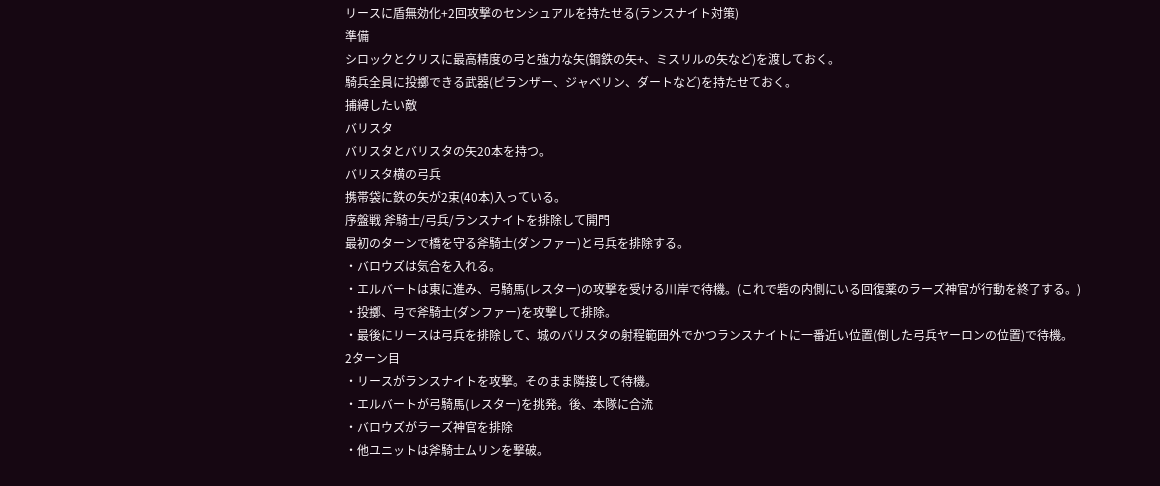リースに盾無効化+2回攻撃のセンシュアルを持たせる(ランスナイト対策)
準備
シロックとクリスに最高精度の弓と強力な矢(鋼鉄の矢+、ミスリルの矢など)を渡しておく。
騎兵全員に投擲できる武器(ピランザー、ジャベリン、ダートなど)を持たせておく。
捕縛したい敵
バリスタ
バリスタとバリスタの矢20本を持つ。
バリスタ横の弓兵
携帯袋に鉄の矢が2束(40本)入っている。
序盤戦 斧騎士/弓兵/ランスナイトを排除して開門
最初のターンで橋を守る斧騎士(ダンファー)と弓兵を排除する。
・バロウズは気合を入れる。
・エルバートは東に進み、弓騎馬(レスター)の攻撃を受ける川岸で待機。(これで砦の内側にいる回復薬のラーズ神官が行動を終了する。)
・投擲、弓で斧騎士(ダンファー)を攻撃して排除。
・最後にリースは弓兵を排除して、城のバリスタの射程範囲外でかつランスナイトに一番近い位置(倒した弓兵ヤーロンの位置)で待機。
2ターン目
・リースがランスナイトを攻撃。そのまま隣接して待機。
・エルバートが弓騎馬(レスター)を挑発。後、本隊に合流
・バロウズがラーズ神官を排除
・他ユニットは斧騎士ムリンを撃破。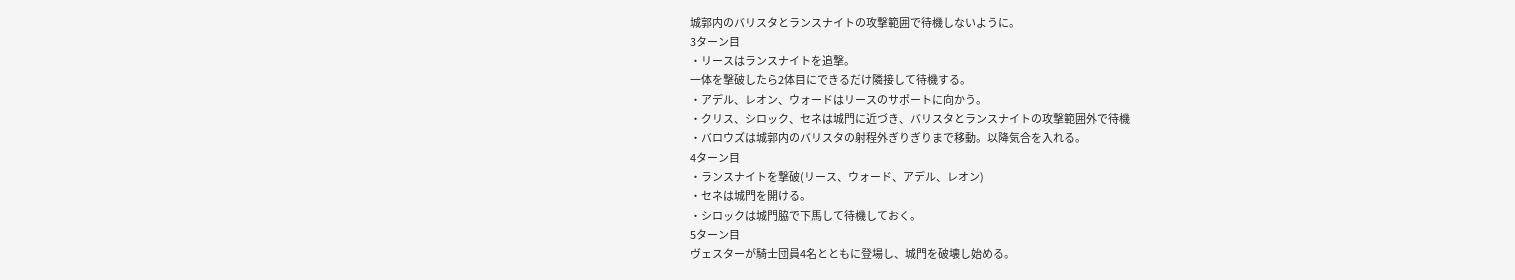城郭内のバリスタとランスナイトの攻撃範囲で待機しないように。
3ターン目
・リースはランスナイトを追撃。
一体を撃破したら2体目にできるだけ隣接して待機する。
・アデル、レオン、ウォードはリースのサポートに向かう。
・クリス、シロック、セネは城門に近づき、バリスタとランスナイトの攻撃範囲外で待機
・バロウズは城郭内のバリスタの射程外ぎりぎりまで移動。以降気合を入れる。
4ターン目
・ランスナイトを撃破(リース、ウォード、アデル、レオン)
・セネは城門を開ける。
・シロックは城門脇で下馬して待機しておく。
5ターン目
ヴェスターが騎士団員4名とともに登場し、城門を破壊し始める。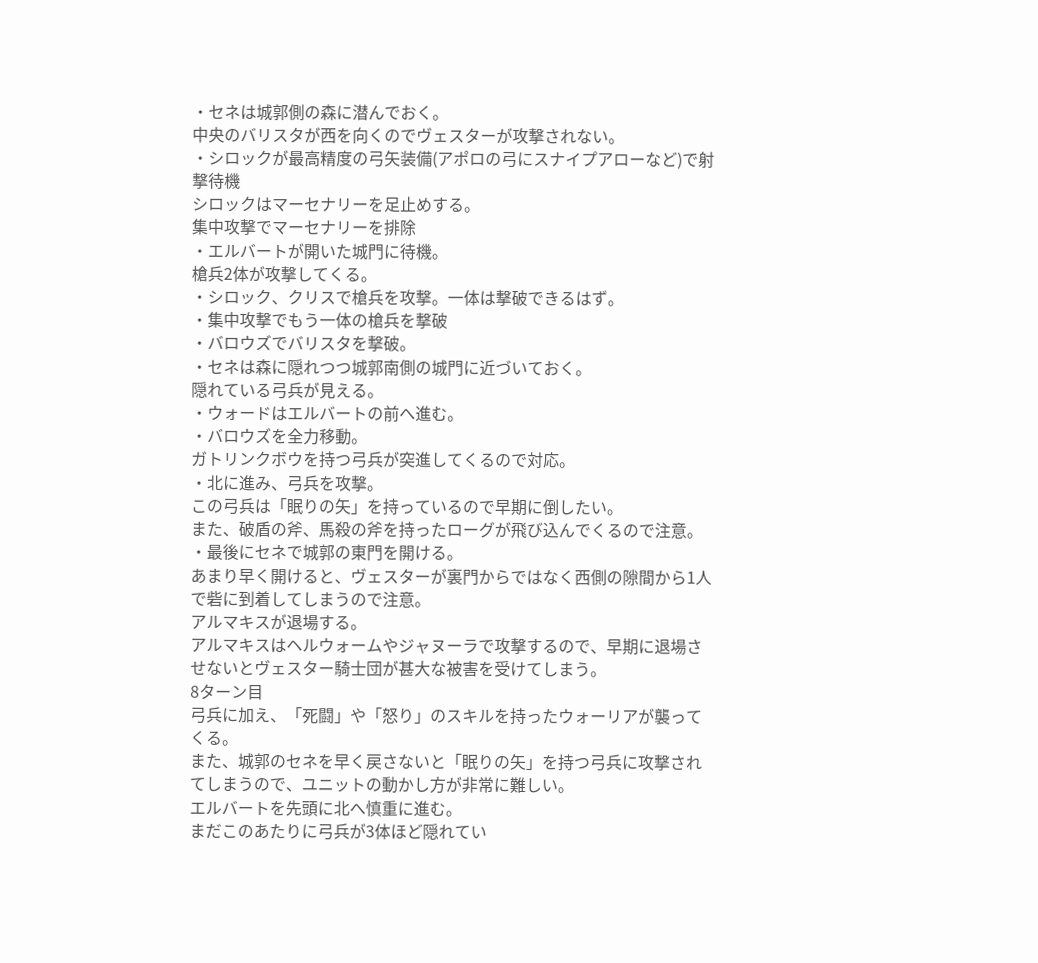・セネは城郭側の森に潜んでおく。
中央のバリスタが西を向くのでヴェスターが攻撃されない。
・シロックが最高精度の弓矢装備(アポロの弓にスナイプアローなど)で射撃待機
シロックはマーセナリーを足止めする。
集中攻撃でマーセナリーを排除
・エルバートが開いた城門に待機。
槍兵2体が攻撃してくる。
・シロック、クリスで槍兵を攻撃。一体は撃破できるはず。
・集中攻撃でもう一体の槍兵を撃破
・バロウズでバリスタを撃破。
・セネは森に隠れつつ城郭南側の城門に近づいておく。
隠れている弓兵が見える。
・ウォードはエルバートの前へ進む。
・バロウズを全力移動。
ガトリンクボウを持つ弓兵が突進してくるので対応。
・北に進み、弓兵を攻撃。
この弓兵は「眠りの矢」を持っているので早期に倒したい。
また、破盾の斧、馬殺の斧を持ったローグが飛び込んでくるので注意。
・最後にセネで城郭の東門を開ける。
あまり早く開けると、ヴェスターが裏門からではなく西側の隙間から1人で砦に到着してしまうので注意。
アルマキスが退場する。
アルマキスはヘルウォームやジャヌーラで攻撃するので、早期に退場させないとヴェスター騎士団が甚大な被害を受けてしまう。
8ターン目
弓兵に加え、「死闘」や「怒り」のスキルを持ったウォーリアが襲ってくる。
また、城郭のセネを早く戻さないと「眠りの矢」を持つ弓兵に攻撃されてしまうので、ユニットの動かし方が非常に難しい。
エルバートを先頭に北へ慎重に進む。
まだこのあたりに弓兵が3体ほど隠れてい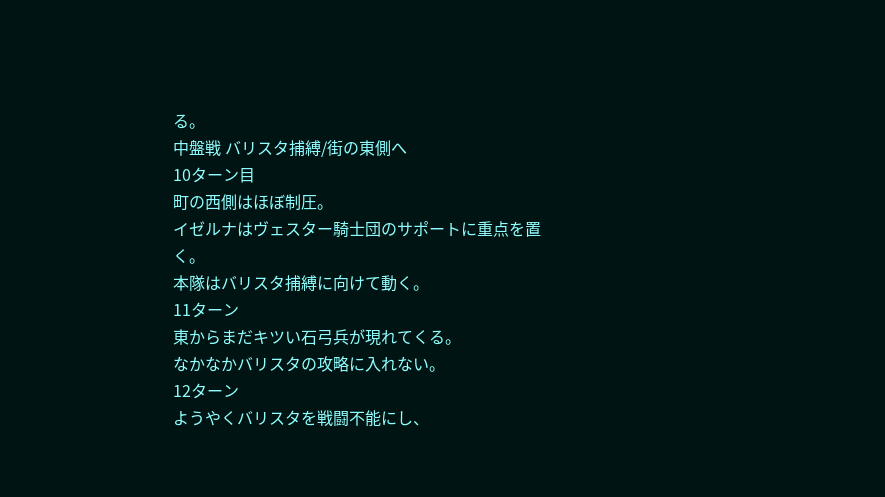る。
中盤戦 バリスタ捕縛/街の東側へ
10ターン目
町の西側はほぼ制圧。
イゼルナはヴェスター騎士団のサポートに重点を置く。
本隊はバリスタ捕縛に向けて動く。
11ターン
東からまだキツい石弓兵が現れてくる。
なかなかバリスタの攻略に入れない。
12ターン
ようやくバリスタを戦闘不能にし、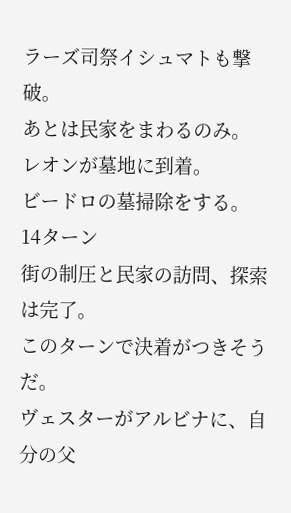ラーズ司祭イシュマトも撃破。
あとは民家をまわるのみ。
レオンが墓地に到着。
ビードロの墓掃除をする。
14ターン
街の制圧と民家の訪問、探索は完了。
このターンで決着がつきそうだ。
ヴェスターがアルビナに、自分の父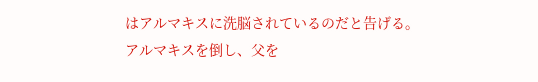はアルマキスに洗脳されているのだと告げる。
アルマキスを倒し、父を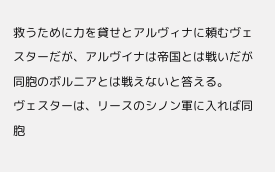救うために力を貸せとアルヴィナに頼むヴェスターだが、アルヴイナは帝国とは戦いだが同胞のボルニアとは戦えないと答える。
ヴェスターは、リースのシノン軍に入れば同胞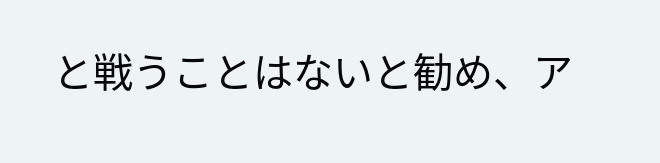と戦うことはないと勧め、ア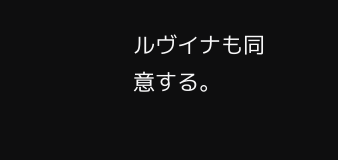ルヴイナも同意する。